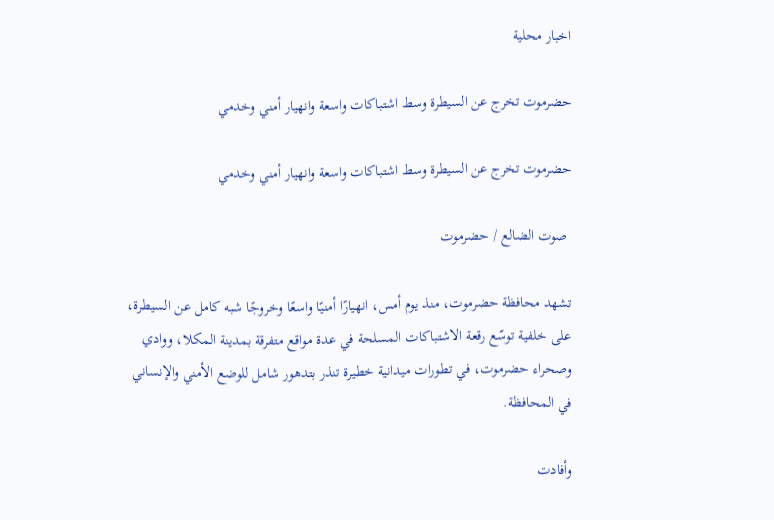اخبار محلية

حضرموت تخرج عن السيطرة وسط اشتباكات واسعة وانهيار أمني وخدمي

حضرموت تخرج عن السيطرة وسط اشتباكات واسعة وانهيار أمني وخدمي

 صوت الضالع / حضرموت

تشهد محافظة حضرموت، منذ يوم أمس، انهيارًا أمنيًا واسعًا وخروجًا شبه كامل عن السيطرة، على خلفية توسّع رقعة الاشتباكات المسلحة في عدة مواقع متفرقة بمدينة المكلا، ووادي وصحراء حضرموت، في تطورات ميدانية خطيرة تنذر بتدهور شامل للوضع الأمني والإنساني في المحافظة.

وأفادت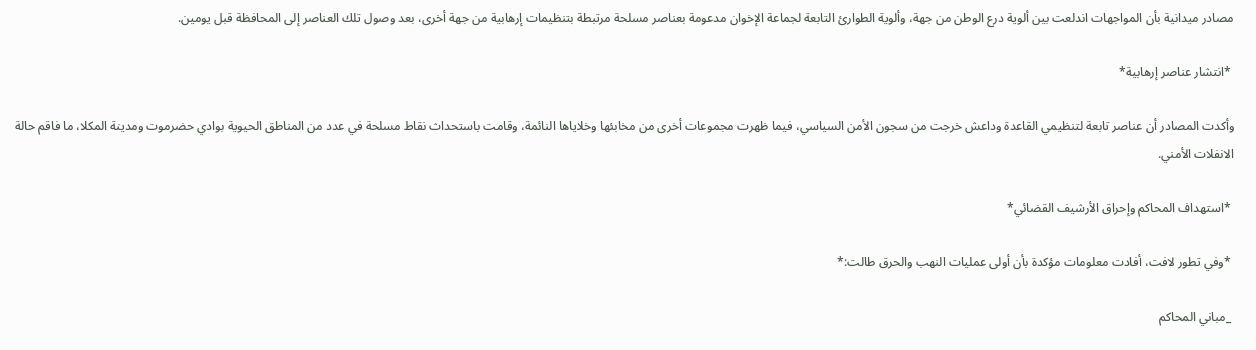مصادر ميدانية بأن المواجهات اندلعت بين ألوية درع الوطن من جهة، وألوية الطوارئ التابعة لجماعة الإخوان مدعومة بعناصر مسلحة مرتبطة بتنظيمات إرهابية من جهة أخرى، بعد وصول تلك العناصر إلى المحافظة قبل يومين.

 *انتشار عناصر إرهابية*

وأكدت المصادر أن عناصر تابعة لتنظيمي القاعدة وداعش خرجت من سجون الأمن السياسي، فيما ظهرت مجموعات أخرى من مخابئها وخلاياها النائمة، وقامت باستحداث نقاط مسلحة في عدد من المناطق الحيوية بوادي حضرموت ومدينة المكلا، ما فاقم حالة الانفلات الأمني.

 *استهداف المحاكم وإحراق الأرشيف القضائي*

 *وفي تطور لافت، أفادت معلومات مؤكدة بأن أولى عمليات النهب والحرق طالت:*

 _مباني المحاكم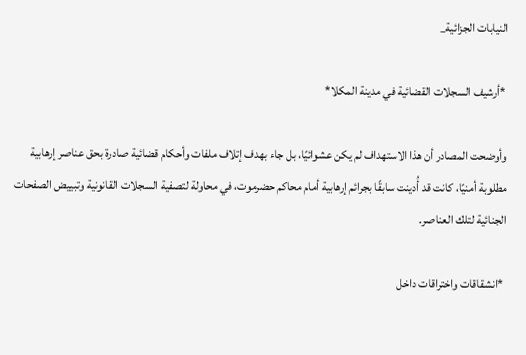النيابات الجزائية_

 *أرشيف السجلات القضائية في مدينة المكلا*

وأوضحت المصادر أن هذا الاستهداف لم يكن عشوائيًا، بل جاء بهدف إتلاف ملفات وأحكام قضائية صادرة بحق عناصر إرهابية مطلوبة أمنيًا، كانت قد أُدينت سابقًا بجرائم إرهابية أمام محاكم حضرموت، في محاولة لتصفية السجلات القانونية وتبييض الصفحات الجنائية لتلك العناصر.

 *انشقاقات واختراقات داخل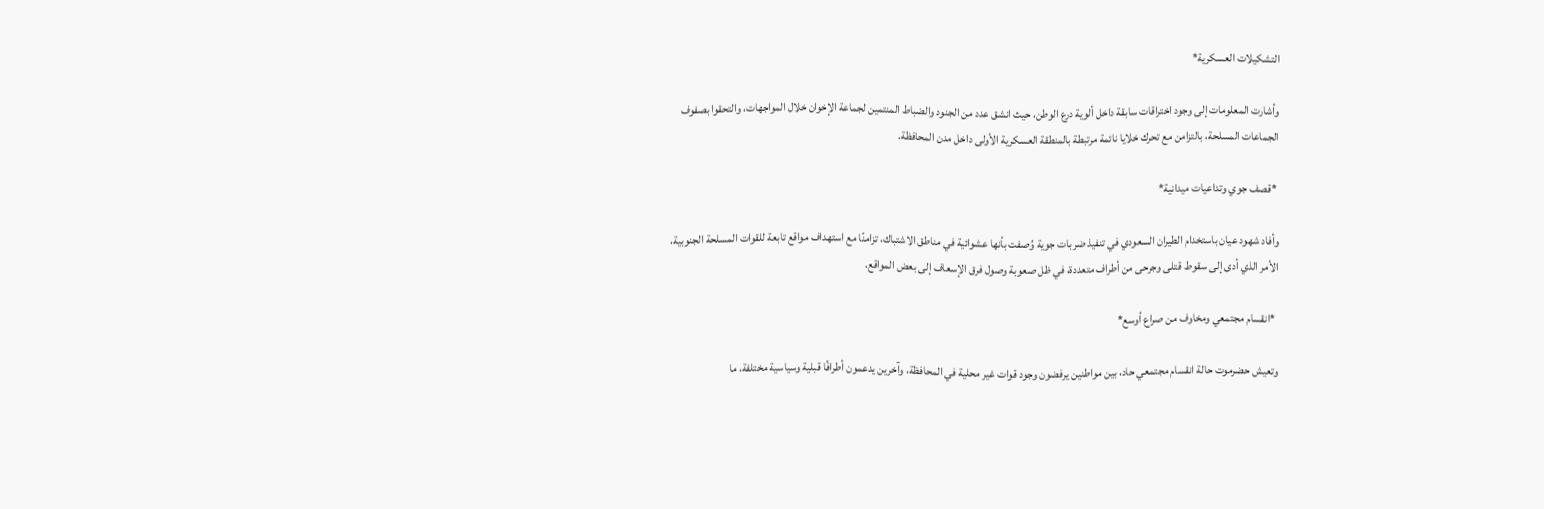التشكيلات العسكرية*

وأشارت المعلومات إلى وجود اختراقات سابقة داخل ألوية درع الوطن، حيث انشق عدد من الجنود والضباط المنتمين لجماعة الإخوان خلال المواجهات، والتحقوا بصفوف الجماعات المسلحة، بالتزامن مع تحرك خلايا نائمة مرتبطة بالمنطقة العسكرية الأولى داخل مدن المحافظة.

 *قصف جوي وتداعيات ميدانية*

وأفاد شهود عيان باستخدام الطيران السعودي في تنفيذ ضربات جوية وُصفت بأنها عشوائية في مناطق الاشتباك، تزامنًا مع استهداف مواقع تابعة للقوات المسلحة الجنوبية، الأمر الذي أدى إلى سقوط قتلى وجرحى من أطراف متعددة، في ظل صعوبة وصول فرق الإسعاف إلى بعض المواقع.

 *انقسام مجتمعي ومخاوف من صراع أوسع*

وتعيش حضرموت حالة انقسام مجتمعي حاد، بين مواطنين يرفضون وجود قوات غير محلية في المحافظة، وآخرين يدعمون أطرافًا قبلية وسياسية مختلفة، ما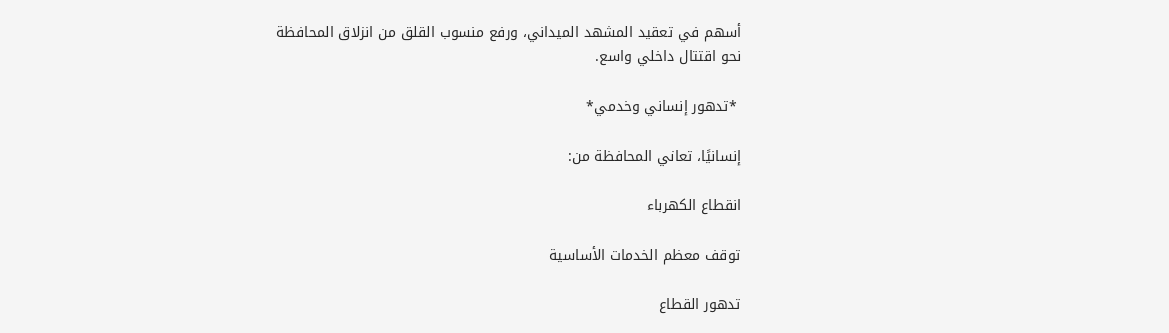أسهم في تعقيد المشهد الميداني، ورفع منسوب القلق من انزلاق المحافظة نحو اقتتال داخلي واسع.

 *تدهور إنساني وخدمي*

إنسانيًا، تعاني المحافظة من:

انقطاع الكهرباء

توقف معظم الخدمات الأساسية

تدهور القطاع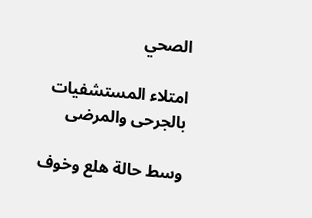الصحي

امتلاء المستشفيات بالجرحى والمرضى

وسط حالة هلع وخوف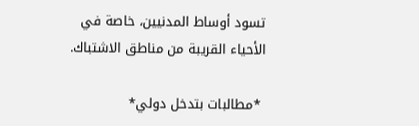تسود أوساط المدنيين، خاصة في الأحياء القريبة من مناطق الاشتباك.

 *مطالبات بتدخل دولي*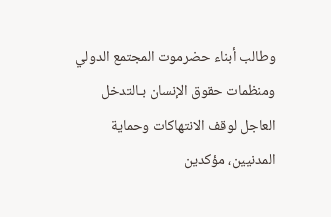وطالب أبناء حضرموت المجتمع الدولي ومنظمات حقوق الإنسان بـالتدخل العاجل لوقف الانتهاكات وحماية المدنيين، مؤكدين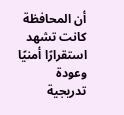أن المحافظة كانت تشهد استقرارًا أمنيًا وعودة تدريجية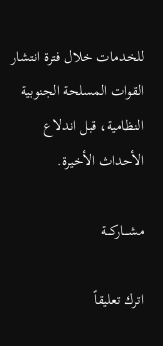للخدمات خلال فترة انتشار القوات المسلحة الجنوبية النظامية، قبل اندلاع الأحداث الأخيرة.

مشــــاركـــة

اترك تعليقاً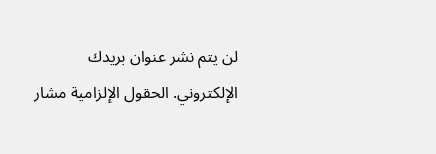لن يتم نشر عنوان بريدك الإلكتروني. الحقول الإلزامية مشار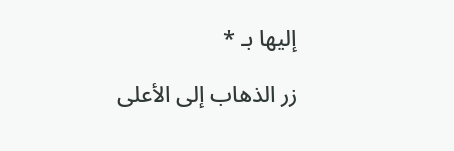إليها بـ *

زر الذهاب إلى الأعلى